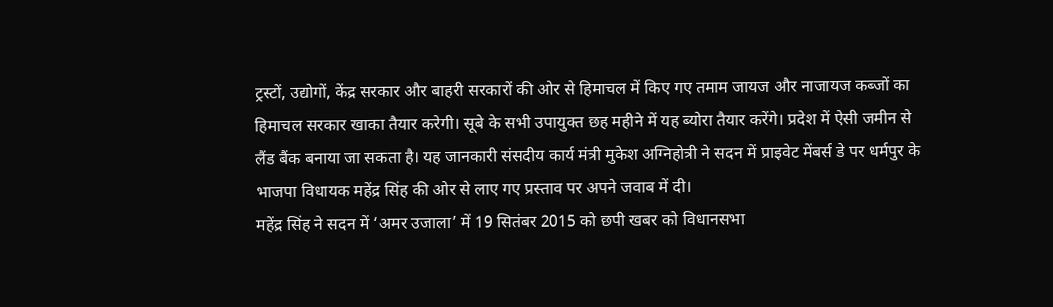ट्रस्टों, उद्योगों, केंद्र सरकार और बाहरी सरकारों की ओर से हिमाचल में किए गए तमाम जायज और नाजायज कब्जों का हिमाचल सरकार खाका तैयार करेगी। सूबे के सभी उपायुक्त छह महीने में यह ब्योरा तैयार करेंगे। प्रदेश में ऐसी जमीन से लैंड बैंक बनाया जा सकता है। यह जानकारी संसदीय कार्य मंत्री मुकेश अग्निहोत्री ने सदन में प्राइवेट मेंबर्स डे पर धर्मपुर के भाजपा विधायक महेंद्र सिंह की ओर से लाए गए प्रस्ताव पर अपने जवाब में दी।
महेंद्र सिंह ने सदन में ‘अमर उजाला’ में 19 सितंबर 2015 को छपी खबर को विधानसभा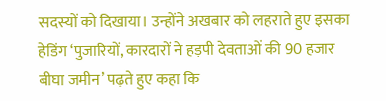सदस्यों को दिखाया। उन्होंने अखबार को लहराते हुए इसका हेडिंग ‘पुजारियों, कारदारों ने हड़पी देवताओं की 90 हजार बीघा जमीन’ पढ़ते हुए कहा कि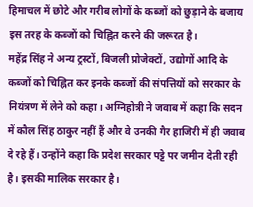हिमाचल में छोटे और गरीब लोगों के कब्जों को छुड़ाने के बजाय इस तरह के कब्जों को चिह्नित करने की जरूरत है।
महेंद्र सिंह ने अन्य ट्रस्टों, बिजली प्रोजेक्टों, उद्योगों आदि के कब्जों को चिह्नित कर इनके कब्जों की संपत्तियों को सरकार के नियंत्रण में लेने को कहा। अग्निहोत्री ने जवाब में कहा कि सदन में कौल सिंह ठाकुर नहीं हैं और वे उनकी गैर हाजिरी में ही जवाब दे रहे हैं। उन्होंने कहा कि प्रदेश सरकार पट्टे पर जमीन देती रही है। इसकी मालिक सरकार है।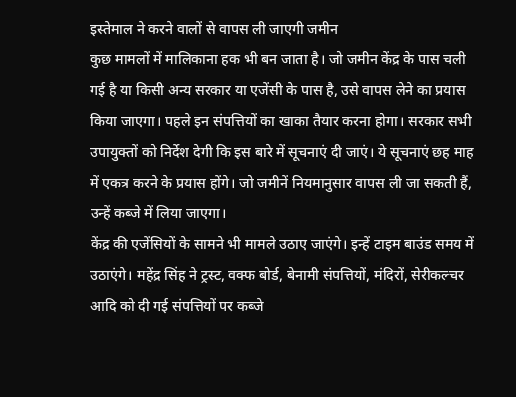इस्तेमाल ने करने वालों से वापस ली जाएगी जमीन
कुछ मामलों में मालिकाना हक भी बन जाता है। जो जमीन केंद्र के पास चली गई है या किसी अन्य सरकार या एजेंसी के पास है, उसे वापस लेने का प्रयास किया जाएगा। पहले इन संपत्तियों का खाका तैयार करना होगा। सरकार सभी उपायुक्तों को निर्देश देगी कि इस बारे में सूचनाएं दी जाएं। ये सूचनाएं छह माह में एकत्र करने के प्रयास होंगे। जो जमीनें नियमानुसार वापस ली जा सकती हैं, उन्हें कब्जे में लिया जाएगा।
केंद्र की एजेंसियों के सामने भी मामले उठाए जाएंगे। इन्हें टाइम बाउंड समय में उठाएंगे। महेंद्र सिंह ने ट्रस्ट, वक्फ बोर्ड, बेनामी संपत्तियों, मंदिरों, सेरीकल्चर आदि को दी गई संपत्तियों पर कब्जे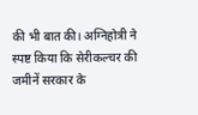की भी बात की। अग्निहोत्री ने स्पष्ट किया कि सेरीकल्चर की जमीनें सरकार के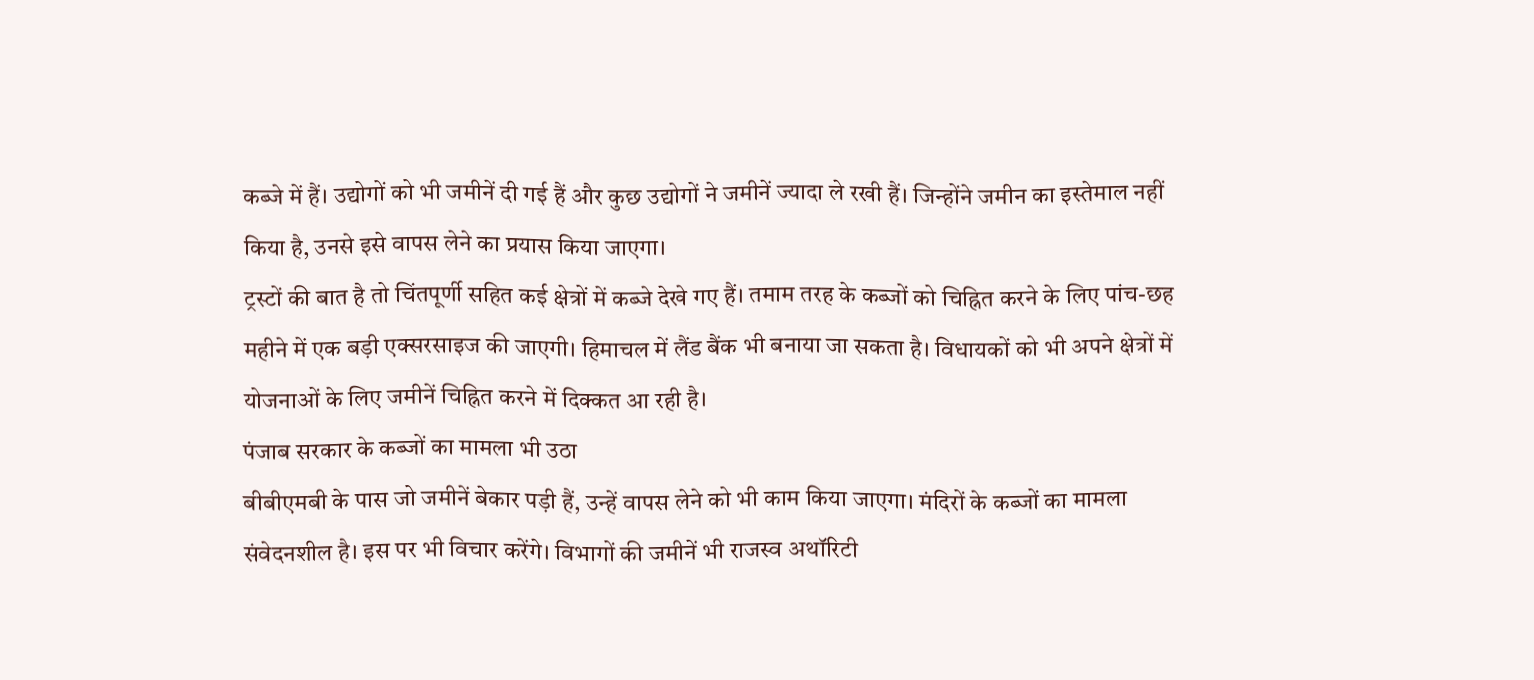कब्जे में हैं। उद्योगों को भी जमीनें दी गई हैं और कुछ उद्योगों ने जमीनें ज्यादा ले रखी हैं। जिन्होंने जमीन का इस्तेमाल नहीं किया है, उनसे इसे वापस लेने का प्रयास किया जाएगा।
ट्रस्टों की बात है तो चिंतपूर्णी सहित कई क्षेत्रों में कब्जे देखे गए हैं। तमाम तरह के कब्जों को चिह्नित करने के लिए पांच-छह महीने में एक बड़ी एक्सरसाइज की जाएगी। हिमाचल में लैंड बैंक भी बनाया जा सकता है। विधायकों को भी अपने क्षेत्रों में योजनाओं के लिए जमीनें चिह्नित करने में दिक्कत आ रही है।
पंजाब सरकार के कब्जों का मामला भी उठा
बीबीएमबी के पास जो जमीनें बेकार पड़ी हैं, उन्हें वापस लेने को भी काम किया जाएगा। मंदिरों के कब्जों का मामला संवेदनशील है। इस पर भी विचार करेंगे। विभागों की जमीनें भी राजस्व अथॉरिटी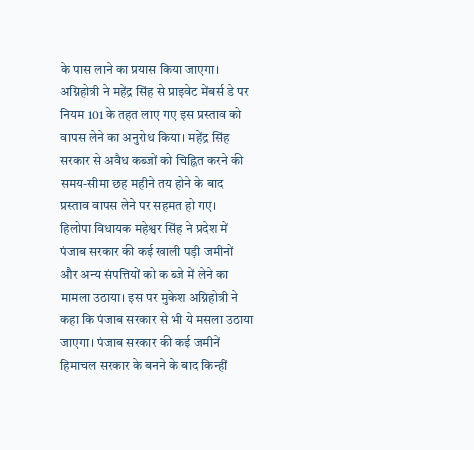के पास लाने का प्रयास किया जाएगा। अग्निहोत्री ने महेंद्र सिंह से प्राइवेट मेंबर्स डे पर नियम 101 के तहत लाए गए इस प्रस्ताव को वापस लेने का अनुरोध किया। महेंद्र सिंह सरकार से अवैध कब्जों को चिह्नित करने की समय-सीमा छह महीने तय होने के बाद प्रस्ताव वापस लेने पर सहमत हो गए।
हिलोपा विधायक महेश्वर सिंह ने प्रदेश में पंजाब सरकार की कई खाली पड़ी जमीनों और अन्य संपत्तियों को क ब्जे में लेने का मामला उठाया। इस पर मुकेश अग्निहोत्री ने कहा कि पंजाब सरकार से भी ये मसला उठाया जाएगा। पंजाब सरकार की कई जमीनें हिमाचल सरकार के बनने के बाद किन्हीं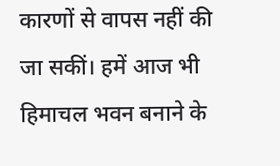कारणों से वापस नहीं की जा सकीं। हमें आज भी हिमाचल भवन बनाने के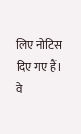लिए नोटिस दिए गए हैं। वे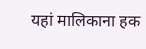यहां मालिकाना हक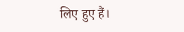लिए हुए हैं।